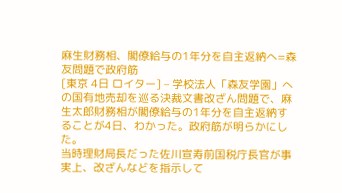麻生財務相、閣僚給与の1年分を自主返納へ=森友問題で政府筋
[東京 4日 ロイター] – 学校法人「森友学園」への国有地売却を巡る決裁文書改ざん問題で、麻生太郎財務相が閣僚給与の1年分を自主返納することが4日、わかった。政府筋が明らかにした。
当時理財局長だった佐川宣寿前国税庁長官が事実上、改ざんなどを指示して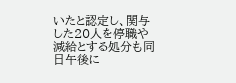いたと認定し、関与した20人を停職や減給とする処分も同日午後に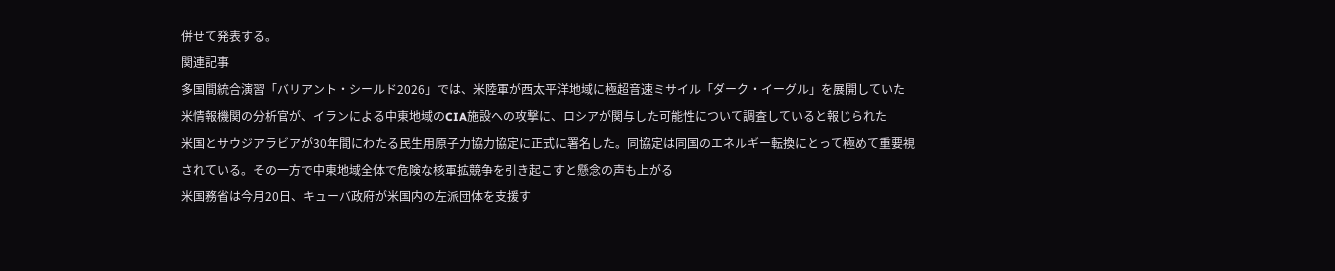併せて発表する。
関連記事
多国間統合演習「バリアント・シールド2026」では、米陸軍が西太平洋地域に極超音速ミサイル「ダーク・イーグル」を展開していた
米情報機関の分析官が、イランによる中東地域のCIA施設への攻撃に、ロシアが関与した可能性について調査していると報じられた
米国とサウジアラビアが30年間にわたる民生用原子力協力協定に正式に署名した。同協定は同国のエネルギー転換にとって極めて重要視されている。その一方で中東地域全体で危険な核軍拡競争を引き起こすと懸念の声も上がる
米国務省は今月20日、キューバ政府が米国内の左派団体を支援す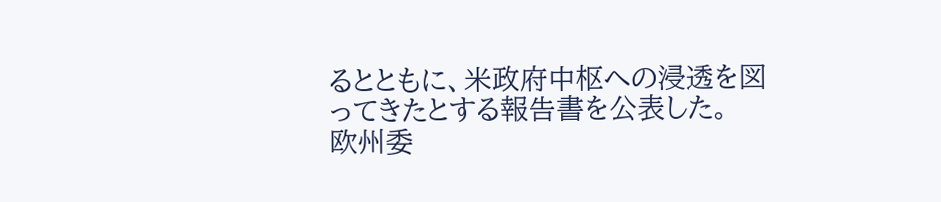るとともに、米政府中枢への浸透を図ってきたとする報告書を公表した。
欧州委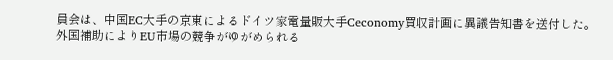員会は、中国EC大手の京東によるドイツ家電量販大手Ceconomy買収計画に異議告知書を送付した。外国補助によりEU市場の競争がゆがめられる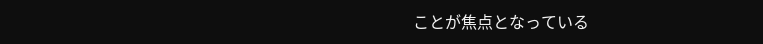ことが焦点となっている